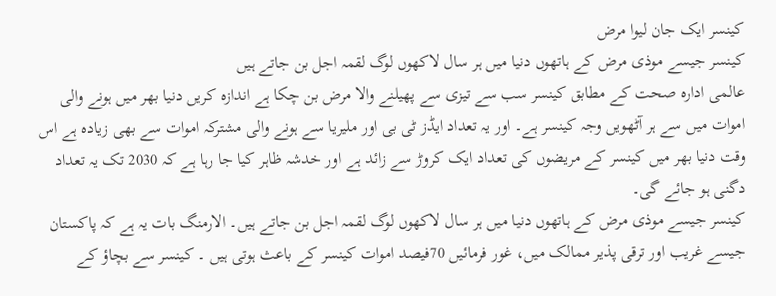کینسر ایک جان لیوا مرض
کینسر جیسے موذی مرض کے ہاتھوں دنیا میں ہر سال لاکھوں لوگ لقمہ اجل بن جاتے ہیں
عالمی ادارہ صحت کے مطابق کینسر سب سے تیزی سے پھیلنے والا مرض بن چکا ہے اندازہ کریں دنیا بھر میں ہونے والی اموات میں سے ہر آٹھویں وجہ کینسر ہے۔ اور یہ تعداد ایڈز ٹی بی اور ملیریا سے ہونے والی مشترکہ اموات سے بھی زیادہ ہے اس وقت دنیا بھر میں کینسر کے مریضوں کی تعداد ایک کروڑ سے زائد ہے اور خدشہ ظاہر کیا جا رہا ہے کہ 2030 تک یہ تعداد دگنی ہو جائے گی۔
کینسر جیسے موذی مرض کے ہاتھوں دنیا میں ہر سال لاکھوں لوگ لقمہ اجل بن جاتے ہیں۔ الارمنگ بات یہ ہے کہ پاکستان جیسے غریب اور ترقی پذیر ممالک میں، غور فرمائیں 70فیصد اموات کینسر کے باعث ہوتی ہیں ۔ کینسر سے بچاؤ کے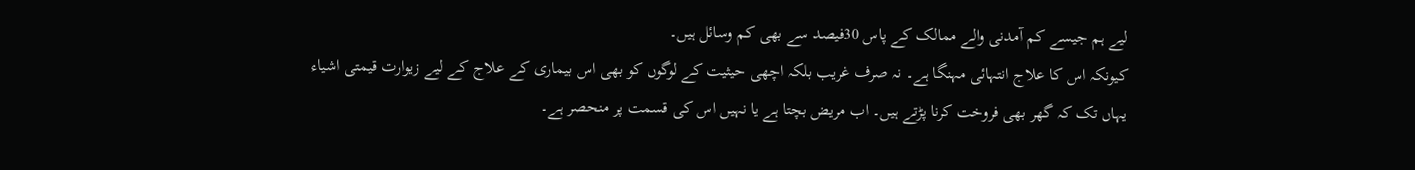لیے ہم جیسے کم آمدنی والے ممالک کے پاس 30فیصد سے بھی کم وسائل ہیں۔
کیونکہ اس کا علاج انتہائی مہنگا ہے۔ نہ صرف غریب بلکہ اچھی حیثیت کے لوگوں کو بھی اس بیماری کے علاج کے لیے زیوارت قیمتی اشیاء یہاں تک کہ گھر بھی فروخت کرنا پڑتے ہیں۔ اب مریض بچتا ہے یا نہیں اس کی قسمت پر منحصر ہے۔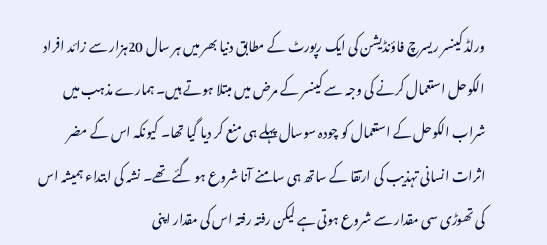ورلڈ کینسر ریسرچ فاؤنڈیشن کی ایک رپورٹ کے مطابق دنیا بھر میں ہر سال 20ہزار سے زائد افراد الکوحل استعمال کرنے کی وجہ سے کینسر کے مرض میں مبتلا ہوتے ہیں۔ ہمارے مذہب میں شراب الکوحل کے استعمال کو چودہ سوسال پہلے ہی منع کر دیا گیا تھا۔ کیونکہ اس کے مضر اثرات انسانی تہذیب کی ارتقا کے ساتھ ہی سامنے آنا شروع ہو گئے تھے۔ نشہ کی ابتداء ہمیشہ اس کی تھوڑی سی مقدار سے شروع ہوتی ہے لیکن رفتہ رفتہ اس کی مقدار اپنی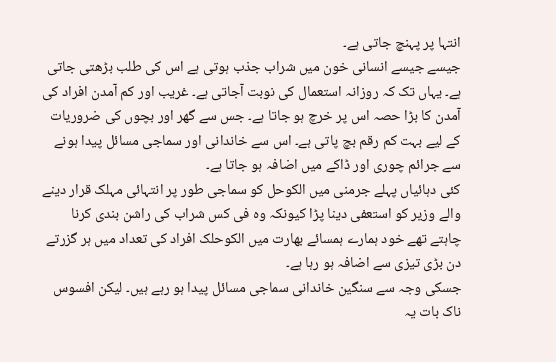انتہا پر پہنچ جاتی ہے۔
جیسے جیسے انسانی خون میں شراب جذب ہوتی ہے اس کی طلب بڑھتی جاتی ہے۔ یہاں تک کہ روزانہ استعمال کی نوبت آجاتی ہے۔ غریب اور کم آمدن افراد کی آمدن کا بڑا حصہ اس پر خرچ ہو جاتا ہے۔ جس سے گھر اور بچوں کی ضروریات کے لیے بہت کم رقم بچ پاتی ہے۔ اس سے خاندانی اور سماجی مسائل پیدا ہونے سے جرائم چوری اور ڈاکے میں اضافہ ہو جاتا ہے۔
کئی دہائیاں پہلے جرمنی میں الکوحل کو سماجی طور پر انتہائی مہلک قرار دینے والے وزیر کو استعفی دینا پڑا کیونکہ وہ فی کس شراب کی راشن بندی کرنا چاہتے تھے خود ہمارے ہمسائے بھارت میں الکوحلک افراد کی تعداد میں ہر گزرتے دن بڑی تیزی سے اضافہ ہو رہا ہے۔
جسکی وجہ سے سنگین خاندانی سماجی مسائل پیدا ہو رہے ہیں۔ لیکن افسوس ناک بات یہ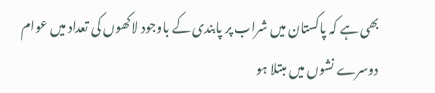بھی ہے کہ پاکستان میں شراب پر پابندی کے باوجود لاکھوں کی تعداد میں عوام دوسرے نشوں میں مبتلا ہو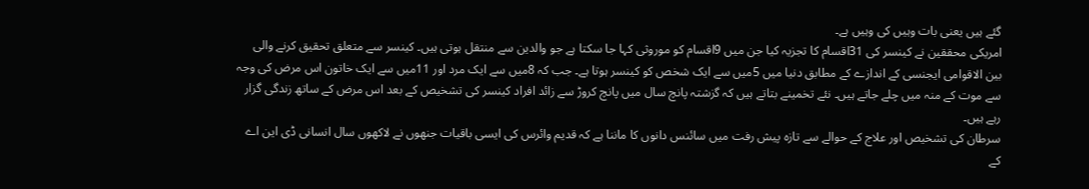گئے ہیں یعنی بات وہیں کی وہیں ہے۔
امریکی محققین نے کینسر کی 31اقسام کا تجزیہ کیا جن میں 9اقسام کو موروثی کہا جا سکتا ہے جو والدین سے منتقل ہوتی ہیں۔ کینسر سے متعلق تحقیق کرنے والی بین الاقوامی ایجنسی کے اندازے کے مطابق دنیا میں 5میں سے ایک شخص کو کینسر ہوتا ہے۔ جب کہ 8میں سے ایک مرد اور 11میں سے ایک خاتون اس مرض کی وجہ سے موت کے منہ میں چلے جاتے ہیں۔ نئے تخمینے بتاتے ہیں کہ گزشتہ پانچ سال میں پانچ کروڑ سے زائد افراد کینسر کی تشخیص کے بعد اس مرض کے ساتھ زندگی گزار رہے ہیں۔
سرطان کی تشخیص اور علاج کے حوالے سے تازہ پیش رفت میں سائنس دانوں کا ماننا ہے کہ قدیم وائرس کی ایسی باقیات جنھوں نے لاکھوں سال انسانی ڈی این اے کے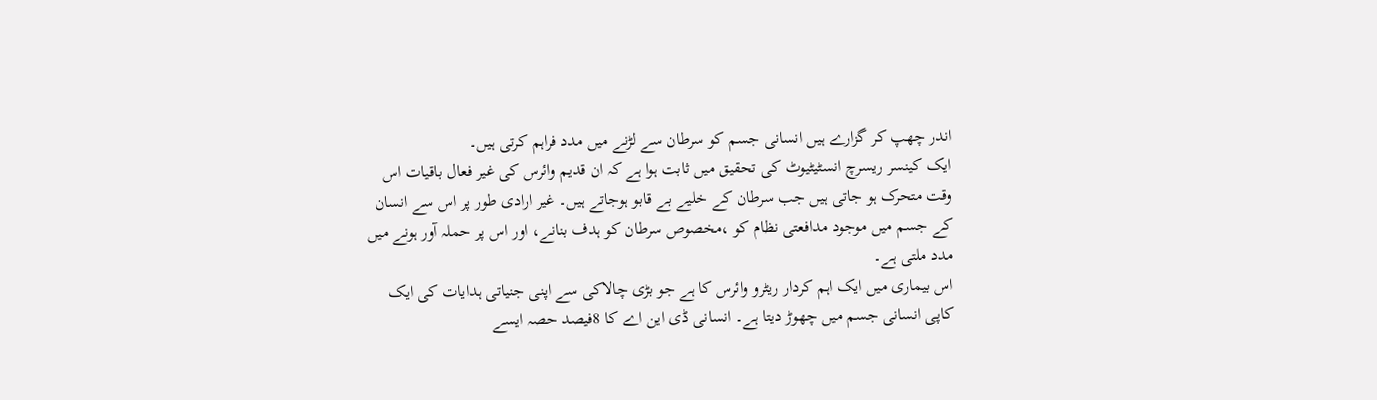اندر چھپ کر گزارے ہیں انسانی جسم کو سرطان سے لڑنے میں مدد فراہم کرتی ہیں۔
ایک کینسر ریسرچ انسٹیٹیوٹ کی تحقیق میں ثابت ہوا ہے کہ ان قدیم وائرس کی غیر فعال باقیات اس وقت متحرک ہو جاتی ہیں جب سرطان کے خلیے بے قابو ہوجاتے ہیں۔ غیر ارادی طور پر اس سے انسان کے جسم میں موجود مدافعتی نظام کو ،مخصوص سرطان کو ہدف بنانے، اور اس پر حملہ آور ہونے میں مدد ملتی ہے۔
اس بیماری میں ایک اہم کردار ریٹرو وائرس کا ہے جو بڑی چالاکی سے اپنی جنیاتی ہدایات کی ایک کاپی انسانی جسم میں چھوڑ دیتا ہے۔ انسانی ڈی این اے کا 8فیصد حصہ ایسے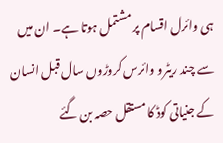ہی وائرل اقسام پر مشتمل ہوتا ہے۔ ان میں سے چند ریٹرو وائرس کروڑوں سال قبل انسان کے جنیاتی کوڈ کا مستقل حصہ بن گئے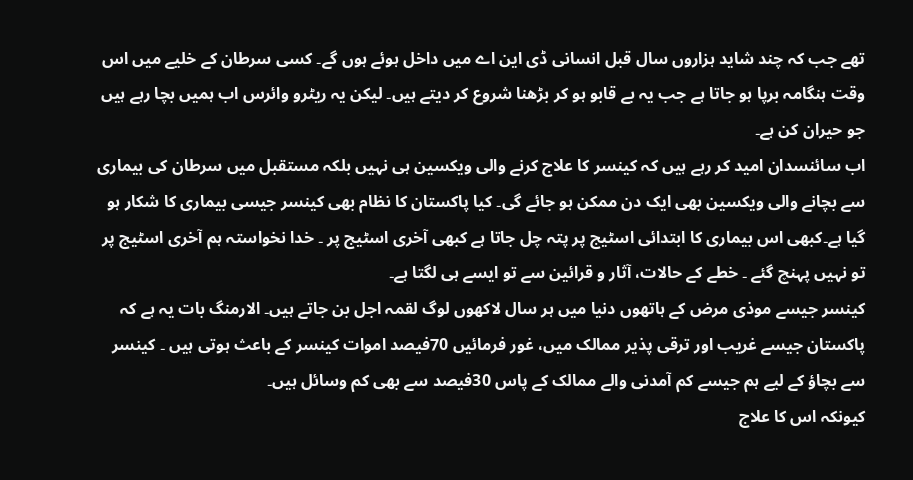تھے جب کہ چند شاید ہزاروں سال قبل انسانی ڈی این اے میں داخل ہوئے ہوں گے۔ کسی سرطان کے خلیے میں اس وقت ہنگامہ برپا ہو جاتا ہے جب یہ بے قابو ہو کر بڑھنا شروع کر دیتے ہیں۔ لیکن یہ ریٹرو وائرس اب ہمیں بچا رہے ہیں جو حیران کن ہے۔
اب سائنسدان امید کر رہے ہیں کہ کینسر کا علاج کرنے والی ویکسین ہی نہیں بلکہ مستقبل میں سرطان کی بیماری سے بچانے والی ویکسین بھی ایک دن ممکن ہو جائے گی۔ کیا پاکستان کا نظام بھی کینسر جیسی بیماری کا شکار ہو گیا ہے۔کبھی اس بیماری کا ابتدائی اسٹیج پر پتہ چل جاتا ہے کبھی آخری اسٹیج پر ۔ خدا نخواستہ ہم آخری اسٹیج پر تو نہیں پہنچ گئے ۔ خطے کے حالات، آثار و قرائین سے تو ایسے ہی لگتا ہے۔
کینسر جیسے موذی مرض کے ہاتھوں دنیا میں ہر سال لاکھوں لوگ لقمہ اجل بن جاتے ہیں۔ الارمنگ بات یہ ہے کہ پاکستان جیسے غریب اور ترقی پذیر ممالک میں، غور فرمائیں 70فیصد اموات کینسر کے باعث ہوتی ہیں ۔ کینسر سے بچاؤ کے لیے ہم جیسے کم آمدنی والے ممالک کے پاس 30فیصد سے بھی کم وسائل ہیں۔
کیونکہ اس کا علاج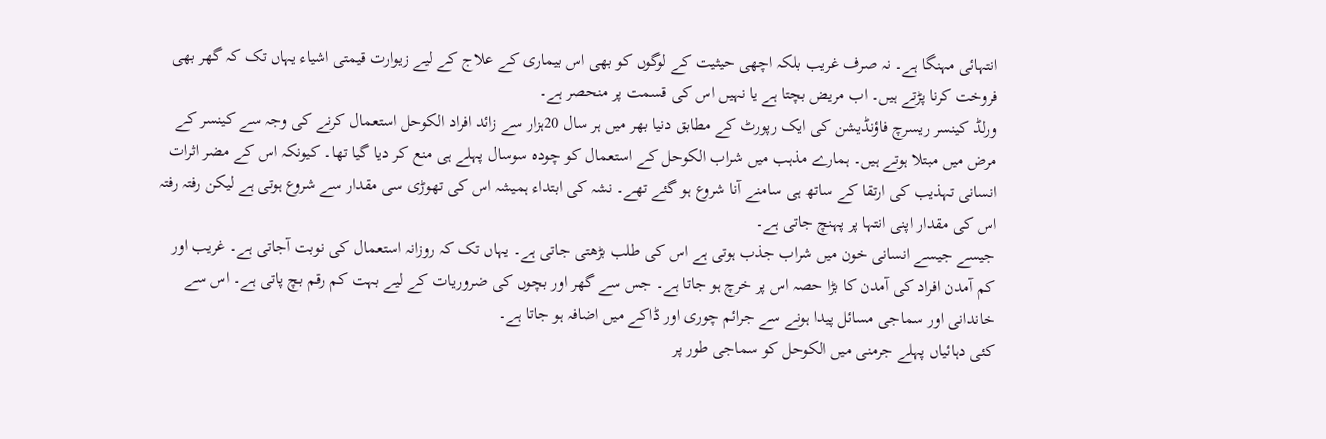انتہائی مہنگا ہے۔ نہ صرف غریب بلکہ اچھی حیثیت کے لوگوں کو بھی اس بیماری کے علاج کے لیے زیوارت قیمتی اشیاء یہاں تک کہ گھر بھی فروخت کرنا پڑتے ہیں۔ اب مریض بچتا ہے یا نہیں اس کی قسمت پر منحصر ہے۔
ورلڈ کینسر ریسرچ فاؤنڈیشن کی ایک رپورٹ کے مطابق دنیا بھر میں ہر سال 20ہزار سے زائد افراد الکوحل استعمال کرنے کی وجہ سے کینسر کے مرض میں مبتلا ہوتے ہیں۔ ہمارے مذہب میں شراب الکوحل کے استعمال کو چودہ سوسال پہلے ہی منع کر دیا گیا تھا۔ کیونکہ اس کے مضر اثرات انسانی تہذیب کی ارتقا کے ساتھ ہی سامنے آنا شروع ہو گئے تھے۔ نشہ کی ابتداء ہمیشہ اس کی تھوڑی سی مقدار سے شروع ہوتی ہے لیکن رفتہ رفتہ اس کی مقدار اپنی انتہا پر پہنچ جاتی ہے۔
جیسے جیسے انسانی خون میں شراب جذب ہوتی ہے اس کی طلب بڑھتی جاتی ہے۔ یہاں تک کہ روزانہ استعمال کی نوبت آجاتی ہے۔ غریب اور کم آمدن افراد کی آمدن کا بڑا حصہ اس پر خرچ ہو جاتا ہے۔ جس سے گھر اور بچوں کی ضروریات کے لیے بہت کم رقم بچ پاتی ہے۔ اس سے خاندانی اور سماجی مسائل پیدا ہونے سے جرائم چوری اور ڈاکے میں اضافہ ہو جاتا ہے۔
کئی دہائیاں پہلے جرمنی میں الکوحل کو سماجی طور پر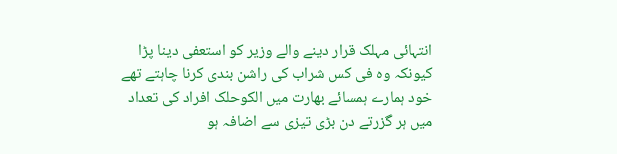انتہائی مہلک قرار دینے والے وزیر کو استعفی دینا پڑا کیونکہ وہ فی کس شراب کی راشن بندی کرنا چاہتے تھے خود ہمارے ہمسائے بھارت میں الکوحلک افراد کی تعداد میں ہر گزرتے دن بڑی تیزی سے اضافہ ہو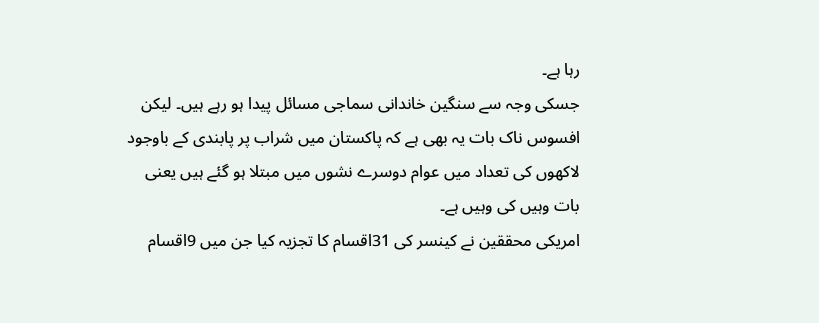رہا ہے۔
جسکی وجہ سے سنگین خاندانی سماجی مسائل پیدا ہو رہے ہیں۔ لیکن افسوس ناک بات یہ بھی ہے کہ پاکستان میں شراب پر پابندی کے باوجود لاکھوں کی تعداد میں عوام دوسرے نشوں میں مبتلا ہو گئے ہیں یعنی بات وہیں کی وہیں ہے۔
امریکی محققین نے کینسر کی 31اقسام کا تجزیہ کیا جن میں 9اقسام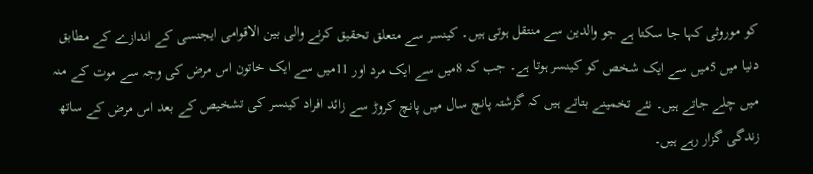کو موروثی کہا جا سکتا ہے جو والدین سے منتقل ہوتی ہیں۔ کینسر سے متعلق تحقیق کرنے والی بین الاقوامی ایجنسی کے اندازے کے مطابق دنیا میں 5میں سے ایک شخص کو کینسر ہوتا ہے۔ جب کہ 8میں سے ایک مرد اور 11میں سے ایک خاتون اس مرض کی وجہ سے موت کے منہ میں چلے جاتے ہیں۔ نئے تخمینے بتاتے ہیں کہ گزشتہ پانچ سال میں پانچ کروڑ سے زائد افراد کینسر کی تشخیص کے بعد اس مرض کے ساتھ زندگی گزار رہے ہیں۔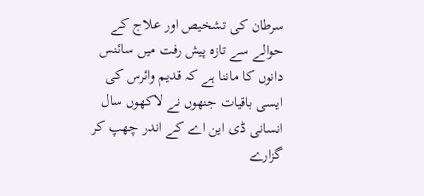سرطان کی تشخیص اور علاج کے حوالے سے تازہ پیش رفت میں سائنس دانوں کا ماننا ہے کہ قدیم وائرس کی ایسی باقیات جنھوں نے لاکھوں سال انسانی ڈی این اے کے اندر چھپ کر گزارے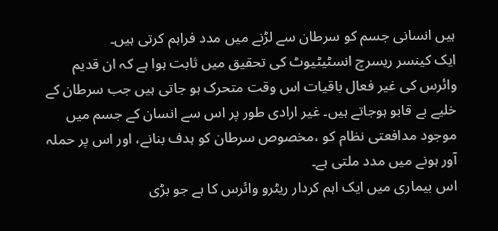ہیں انسانی جسم کو سرطان سے لڑنے میں مدد فراہم کرتی ہیں۔
ایک کینسر ریسرچ انسٹیٹیوٹ کی تحقیق میں ثابت ہوا ہے کہ ان قدیم وائرس کی غیر فعال باقیات اس وقت متحرک ہو جاتی ہیں جب سرطان کے خلیے بے قابو ہوجاتے ہیں۔ غیر ارادی طور پر اس سے انسان کے جسم میں موجود مدافعتی نظام کو ،مخصوص سرطان کو ہدف بنانے، اور اس پر حملہ آور ہونے میں مدد ملتی ہے۔
اس بیماری میں ایک اہم کردار ریٹرو وائرس کا ہے جو بڑی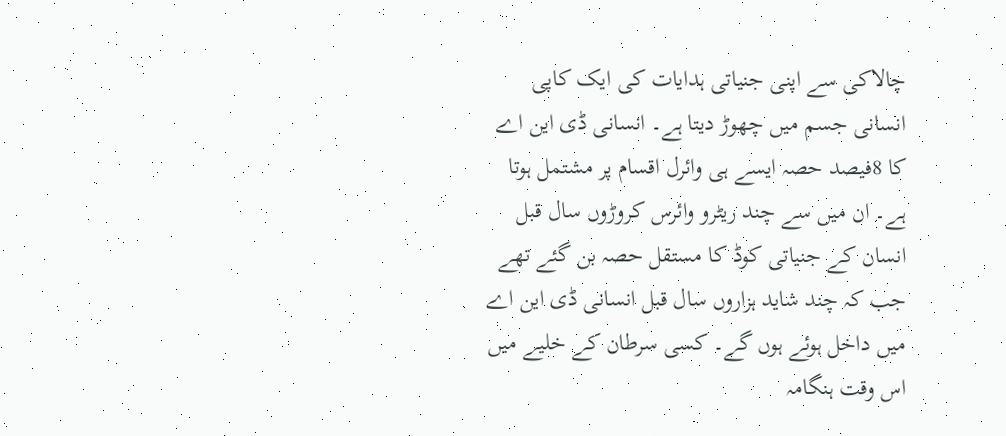چالاکی سے اپنی جنیاتی ہدایات کی ایک کاپی انسانی جسم میں چھوڑ دیتا ہے۔ انسانی ڈی این اے کا 8فیصد حصہ ایسے ہی وائرل اقسام پر مشتمل ہوتا ہے۔ ان میں سے چند ریٹرو وائرس کروڑوں سال قبل انسان کے جنیاتی کوڈ کا مستقل حصہ بن گئے تھے جب کہ چند شاید ہزاروں سال قبل انسانی ڈی این اے میں داخل ہوئے ہوں گے۔ کسی سرطان کے خلیے میں اس وقت ہنگامہ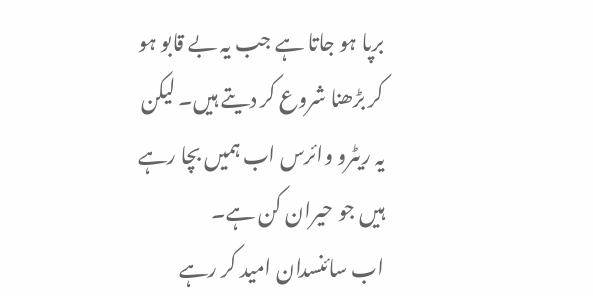برپا ہو جاتا ہے جب یہ بے قابو ہو کر بڑھنا شروع کر دیتے ہیں۔ لیکن یہ ریٹرو وائرس اب ہمیں بچا رہے ہیں جو حیران کن ہے۔
اب سائنسدان امید کر رہے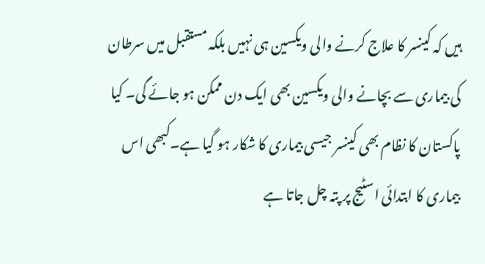ہیں کہ کینسر کا علاج کرنے والی ویکسین ہی نہیں بلکہ مستقبل میں سرطان کی بیماری سے بچانے والی ویکسین بھی ایک دن ممکن ہو جائے گی۔ کیا پاکستان کا نظام بھی کینسر جیسی بیماری کا شکار ہو گیا ہے۔کبھی اس بیماری کا ابتدائی اسٹیج پر پتہ چل جاتا ہے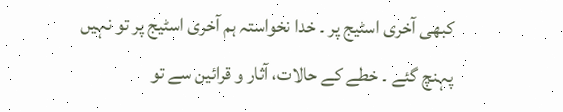کبھی آخری اسٹیج پر ۔ خدا نخواستہ ہم آخری اسٹیج پر تو نہیں پہنچ گئے ۔ خطے کے حالات، آثار و قرائین سے تو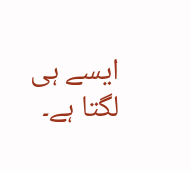ایسے ہی لگتا ہے۔